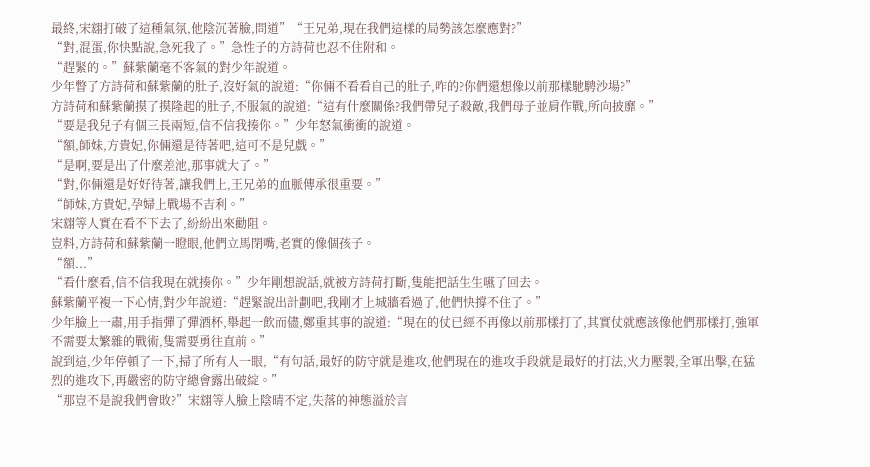最終,宋翝打破了這種氣氛,他陰沉著臉,問道”“王兄弟,現在我們這樣的局勢該怎麼應對?”
“對,混蛋,你快點說,急死我了。”急性子的方詩荷也忍不住附和。
“趕緊的。”蘇紫蘭毫不客氣的對少年說道。
少年瞥了方詩荷和蘇紫蘭的肚子,沒好氣的說道:“你倆不看看自己的肚子,咋的?你們還想像以前那樣馳騁沙場?”
方詩荷和蘇紫蘭摸了摸隆起的肚子,不服氣的說道:“這有什麼關係?我們帶兒子殺敵,我們母子並肩作戰,所向披靡。”
“要是我兒子有個三長兩短,信不信我揍你。”少年怒氣衝衝的說道。
“額,師妹,方貴妃,你倆還是待著吧,這可不是兒戲。”
“是啊,要是出了什麼差池,那事就大了。”
“對,你倆還是好好待著,讓我們上,王兄弟的血脈傳承很重要。”
“師妹,方貴妃,孕婦上戰場不吉利。”
宋翝等人實在看不下去了,紛紛出來勸阻。
豈料,方詩荷和蘇紫蘭一瞪眼,他們立馬閉嘴,老實的像個孩子。
“額...”
“看什麼看,信不信我現在就揍你。”少年剛想說話,就被方詩荷打斷,隻能把話生生嚥了回去。
蘇紫蘭平複一下心情,對少年說道:“趕緊說出計劃吧,我剛才上城牆看過了,他們快撐不住了。”
少年臉上一肅,用手指彈了彈酒杯,舉起一飲而儘,鄭重其事的說道:“現在的仗已經不再像以前那樣打了,其實仗就應該像他們那樣打,強軍不需要太繁雜的戰術,隻需要勇往直前。”
說到這,少年停頓了一下,掃了所有人一眼,“有句話,最好的防守就是進攻,他們現在的進攻手段就是最好的打法,火力壓製,全軍出擊,在猛烈的進攻下,再嚴密的防守總會露出破綻。”
“那豈不是說我們會敗?”宋翝等人臉上陰晴不定,失落的神態溢於言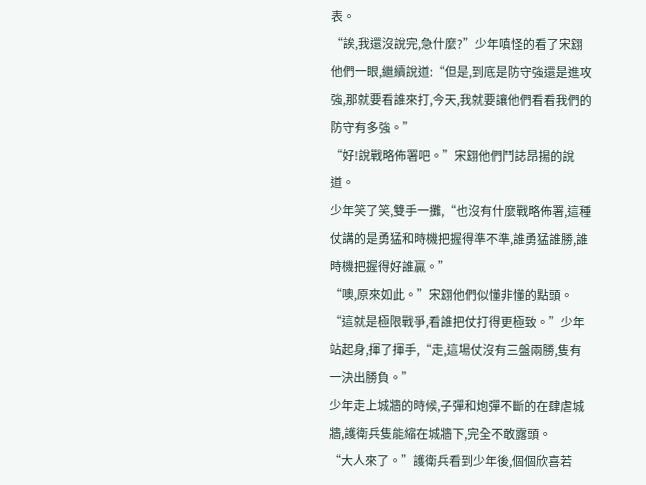表。
“誒,我還沒說完,急什麼?”少年嗔怪的看了宋翝他們一眼,繼續說道:“但是,到底是防守強還是進攻強,那就要看誰來打,今天,我就要讓他們看看我們的防守有多強。”
“好!說戰略佈署吧。”宋翝他們鬥誌昂揚的說道。
少年笑了笑,雙手一攤,“也沒有什麼戰略佈署,這種仗講的是勇猛和時機把握得準不準,誰勇猛誰勝,誰時機把握得好誰贏。”
“噢,原來如此。”宋翝他們似懂非懂的點頭。
“這就是極限戰爭,看誰把仗打得更極致。”少年站起身,揮了揮手,“走,這場仗沒有三盤兩勝,隻有一決出勝負。”
少年走上城牆的時候,子彈和炮彈不斷的在肆虐城牆,護衛兵隻能縮在城牆下,完全不敢露頭。
“大人來了。”護衛兵看到少年後,個個欣喜若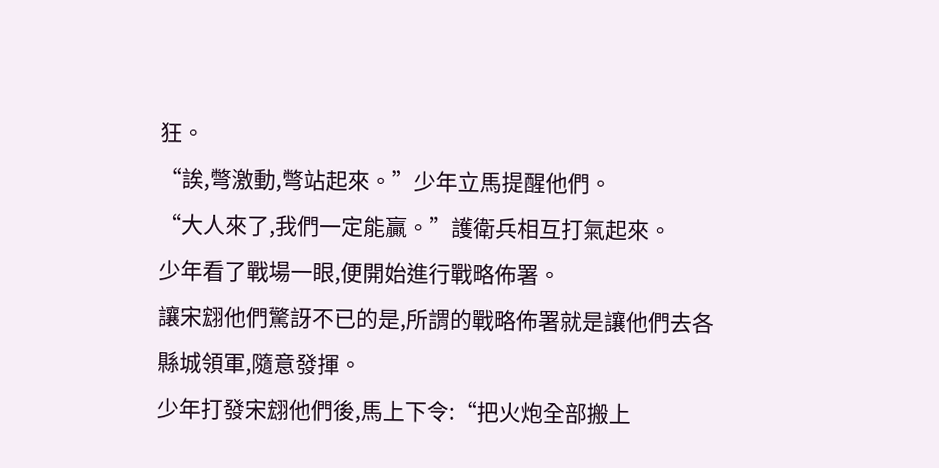狂。
“誒,彆激動,彆站起來。”少年立馬提醒他們。
“大人來了,我們一定能贏。”護衛兵相互打氣起來。
少年看了戰場一眼,便開始進行戰略佈署。
讓宋翝他們驚訝不已的是,所謂的戰略佈署就是讓他們去各縣城領軍,隨意發揮。
少年打發宋翝他們後,馬上下令:“把火炮全部搬上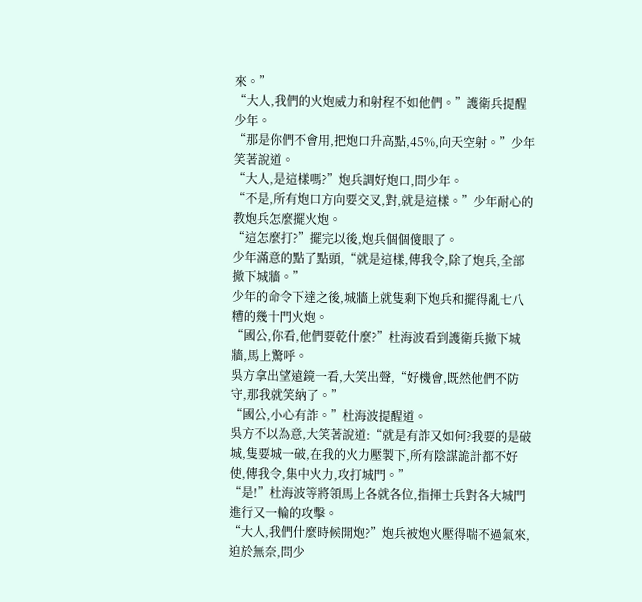來。”
“大人,我們的火炮威力和射程不如他們。”護衛兵提醒少年。
“那是你們不會用,把炮口升高點,45%,向天空射。”少年笑著說道。
“大人,是這樣嗎?”炮兵調好炮口,問少年。
“不是,所有炮口方向要交叉,對,就是這樣。”少年耐心的教炮兵怎麼擺火炮。
“這怎麼打?”擺完以後,炮兵個個傻眼了。
少年滿意的點了點頭,“就是這樣,傳我令,除了炮兵,全部撤下城牆。”
少年的命令下達之後,城牆上就隻剩下炮兵和擺得亂七八糟的幾十門火炮。
“國公,你看,他們要乾什麼?”杜海波看到護衛兵撤下城牆,馬上驚呼。
吳方拿出望遠鏡一看,大笑出聲,“好機會,既然他們不防守,那我就笑納了。”
“國公,小心有詐。”杜海波提醒道。
吳方不以為意,大笑著說道:“就是有詐又如何?我要的是破城,隻要城一破,在我的火力壓製下,所有陰謀詭計都不好使,傳我令,集中火力,攻打城門。”
“是!”杜海波等將領馬上各就各位,指揮士兵對各大城門進行又一輪的攻擊。
“大人,我們什麼時候開炮?”炮兵被炮火壓得喘不過氣來,迫於無奈,問少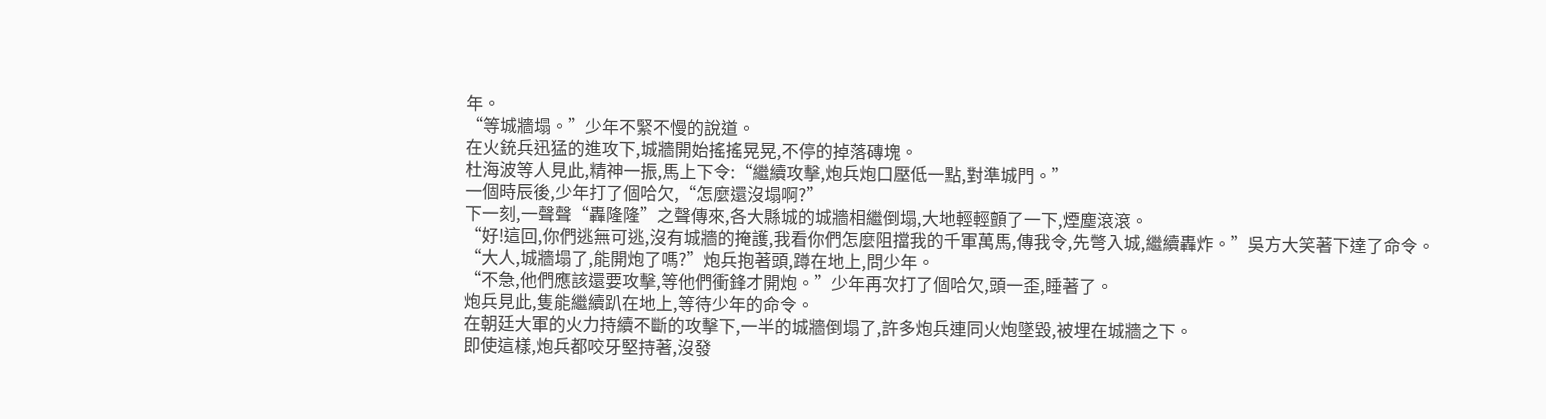年。
“等城牆塌。”少年不緊不慢的說道。
在火銃兵迅猛的進攻下,城牆開始搖搖晃晃,不停的掉落磚塊。
杜海波等人見此,精神一振,馬上下令:“繼續攻擊,炮兵炮口壓低一點,對準城門。”
一個時辰後,少年打了個哈欠,“怎麼還沒塌啊?”
下一刻,一聲聲“轟隆隆”之聲傳來,各大縣城的城牆相繼倒塌,大地輕輕顫了一下,煙塵滾滾。
“好!這回,你們逃無可逃,沒有城牆的掩護,我看你們怎麼阻擋我的千軍萬馬,傳我令,先彆入城,繼續轟炸。”吳方大笑著下達了命令。
“大人,城牆塌了,能開炮了嗎?”炮兵抱著頭,蹲在地上,問少年。
“不急,他們應該還要攻擊,等他們衝鋒才開炮。”少年再次打了個哈欠,頭一歪,睡著了。
炮兵見此,隻能繼續趴在地上,等待少年的命令。
在朝廷大軍的火力持續不斷的攻擊下,一半的城牆倒塌了,許多炮兵連同火炮墜毀,被埋在城牆之下。
即使這樣,炮兵都咬牙堅持著,沒發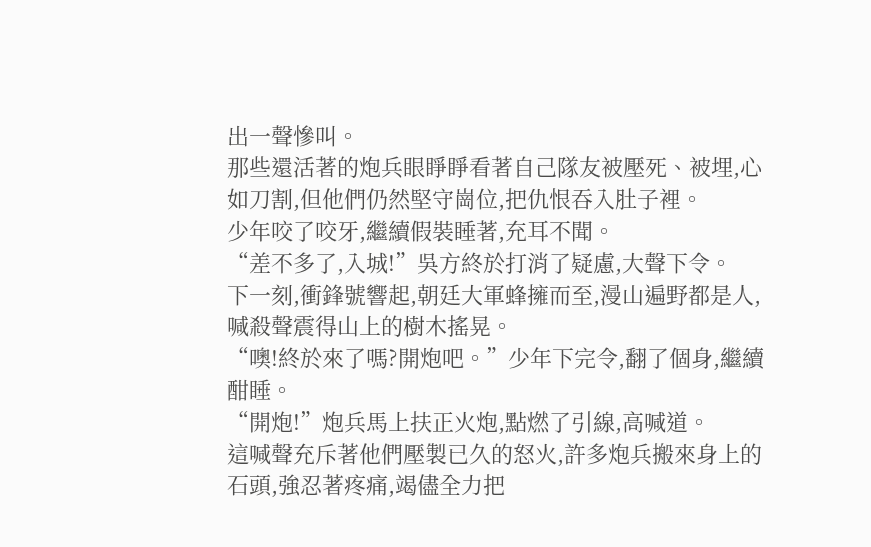出一聲慘叫。
那些還活著的炮兵眼睜睜看著自己隊友被壓死、被埋,心如刀割,但他們仍然堅守崗位,把仇恨吞入肚子裡。
少年咬了咬牙,繼續假裝睡著,充耳不聞。
“差不多了,入城!”吳方終於打消了疑慮,大聲下令。
下一刻,衝鋒號響起,朝廷大軍蜂擁而至,漫山遍野都是人,喊殺聲震得山上的樹木搖晃。
“噢!終於來了嗎?開炮吧。”少年下完令,翻了個身,繼續酣睡。
“開炮!”炮兵馬上扶正火炮,點燃了引線,高喊道。
這喊聲充斥著他們壓製已久的怒火,許多炮兵搬來身上的石頭,強忍著疼痛,竭儘全力把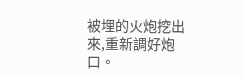被埋的火炮挖出來,重新調好炮口。